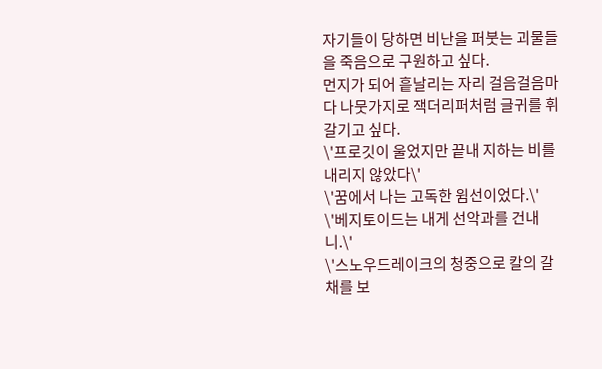자기들이 당하면 비난을 퍼붓는 괴물들을 죽음으로 구원하고 싶다.
먼지가 되어 흩날리는 자리 걸음걸음마다 나뭇가지로 잭더리퍼처럼 글귀를 휘갈기고 싶다.
\'프로깃이 울었지만 끝내 지하는 비를 내리지 않았다\'
\'꿈에서 나는 고독한 윔선이었다.\'
\'베지토이드는 내게 선악과를 건내니.\'
\'스노우드레이크의 청중으로 칼의 갈채를 보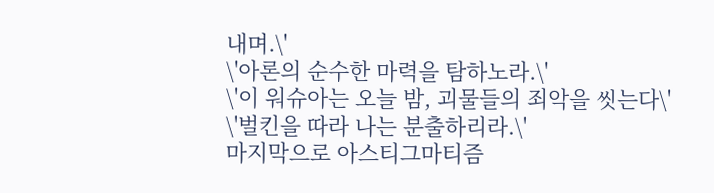내며.\'
\'아론의 순수한 마력을 탐하노라.\'
\'이 워슈아는 오늘 밤, 괴물들의 죄악을 씻는다\'
\'벌킨을 따라 나는 분출하리라.\'
마지막으로 아스티그마티즘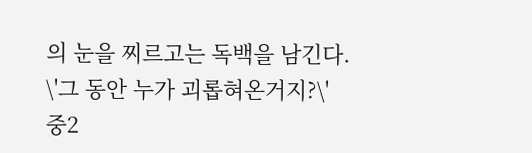의 눈을 찌르고는 독백을 남긴다.
\'그 동안 누가 괴롭혀온거지?\'
중2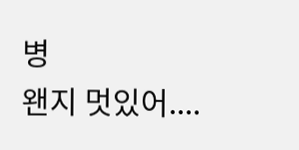병
왠지 멋있어....